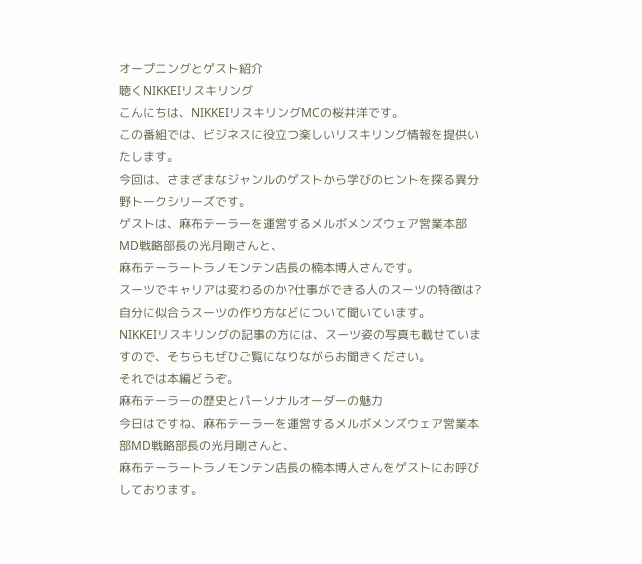オープニングとゲスト紹介
聴くNIKKEIリスキリング
こんにちは、NIKKEIリスキリングMCの桜井洋です。
この番組では、ビジネスに役立つ楽しいリスキリング情報を提供いたします。
今回は、さまざまなジャンルのゲストから学びのヒントを探る異分野トークシリーズです。
ゲストは、麻布テーラーを運営するメルボメンズウェア営業本部MD戦略部長の光月剛さんと、
麻布テーラートラノモンテン店長の楠本博人さんです。
スーツでキャリアは変わるのか?仕事ができる人のスーツの特徴は?
自分に似合うスーツの作り方などについて聞いています。
NIKKEIリスキリングの記事の方には、スーツ姿の写真も載せていますので、そちらもぜひご覧になりながらお聞きください。
それでは本編どうぞ。
麻布テーラーの歴史とパーソナルオーダーの魅力
今日はですね、麻布テーラーを運営するメルボメンズウェア営業本部MD戦略部長の光月剛さんと、
麻布テーラートラノモンテン店長の楠本博人さんをゲストにお呼びしております。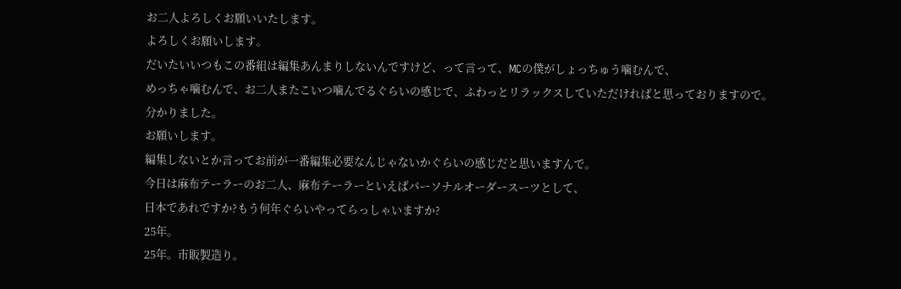お二人よろしくお願いいたします。
よろしくお願いします。
だいたいいつもこの番組は編集あんまりしないんですけど、って言って、MCの僕がしょっちゅう噛むんで、
めっちゃ噛むんで、お二人またこいつ噛んでるぐらいの感じで、ふわっとリラックスしていただければと思っておりますので。
分かりました。
お願いします。
編集しないとか言ってお前が一番編集必要なんじゃないかぐらいの感じだと思いますんで。
今日は麻布テーラーのお二人、麻布テーラーといえばパーソナルオーダースーツとして、
日本であれですか?もう何年ぐらいやってらっしゃいますか?
25年。
25年。市販製造り。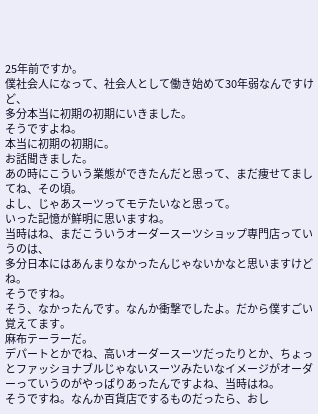25年前ですか。
僕社会人になって、社会人として働き始めて30年弱なんですけど、
多分本当に初期の初期にいきました。
そうですよね。
本当に初期の初期に。
お話聞きました。
あの時にこういう業態ができたんだと思って、まだ痩せてましてね、その頃。
よし、じゃあスーツってモテたいなと思って。
いった記憶が鮮明に思いますね。
当時はね、まだこういうオーダースーツショップ専門店っていうのは、
多分日本にはあんまりなかったんじゃないかなと思いますけどね。
そうですね。
そう、なかったんです。なんか衝撃でしたよ。だから僕すごい覚えてます。
麻布テーラーだ。
デパートとかでね、高いオーダースーツだったりとか、ちょっとファッショナブルじゃないスーツみたいなイメージがオーダーっていうのがやっぱりあったんですよね、当時はね。
そうですね。なんか百貨店でするものだったら、おし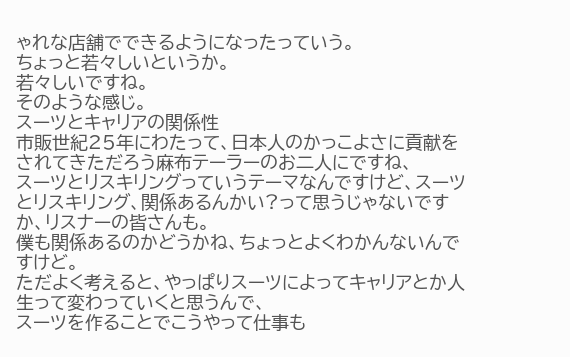ゃれな店舗でできるようになったっていう。
ちょっと若々しいというか。
若々しいですね。
そのような感じ。
スーツとキャリアの関係性
市販世紀25年にわたって、日本人のかっこよさに貢献をされてきただろう麻布テーラーのお二人にですね、
スーツとリスキリングっていうテーマなんですけど、スーツとリスキリング、関係あるんかい?って思うじゃないですか、リスナーの皆さんも。
僕も関係あるのかどうかね、ちょっとよくわかんないんですけど。
ただよく考えると、やっぱりスーツによってキャリアとか人生って変わっていくと思うんで、
スーツを作ることでこうやって仕事も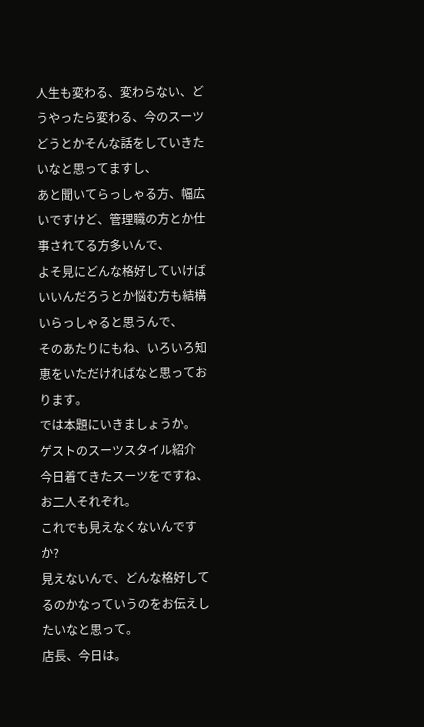人生も変わる、変わらない、どうやったら変わる、今のスーツどうとかそんな話をしていきたいなと思ってますし、
あと聞いてらっしゃる方、幅広いですけど、管理職の方とか仕事されてる方多いんで、
よそ見にどんな格好していけばいいんだろうとか悩む方も結構いらっしゃると思うんで、
そのあたりにもね、いろいろ知恵をいただければなと思っております。
では本題にいきましょうか。
ゲストのスーツスタイル紹介
今日着てきたスーツをですね、お二人それぞれ。
これでも見えなくないんですか?
見えないんで、どんな格好してるのかなっていうのをお伝えしたいなと思って。
店長、今日は。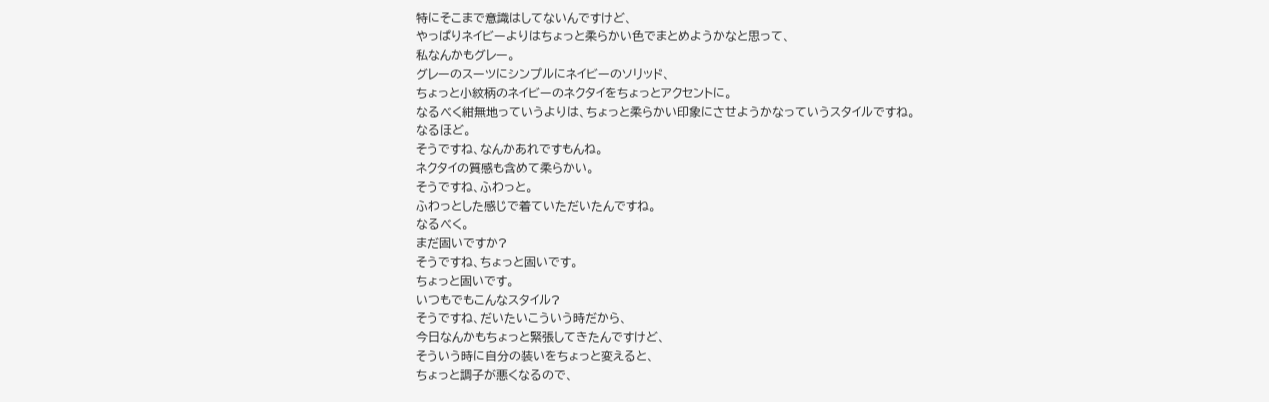特にそこまで意識はしてないんですけど、
やっぱりネイビーよりはちょっと柔らかい色でまとめようかなと思って、
私なんかもグレー。
グレーのスーツにシンプルにネイビーのソリッド、
ちょっと小紋柄のネイビーのネクタイをちょっとアクセントに。
なるべく紺無地っていうよりは、ちょっと柔らかい印象にさせようかなっていうスタイルですね。
なるほど。
そうですね、なんかあれですもんね。
ネクタイの質感も含めて柔らかい。
そうですね、ふわっと。
ふわっとした感じで着ていただいたんですね。
なるべく。
まだ固いですか?
そうですね、ちょっと固いです。
ちょっと固いです。
いつもでもこんなスタイル?
そうですね、だいたいこういう時だから、
今日なんかもちょっと緊張してきたんですけど、
そういう時に自分の装いをちょっと変えると、
ちょっと調子が悪くなるので、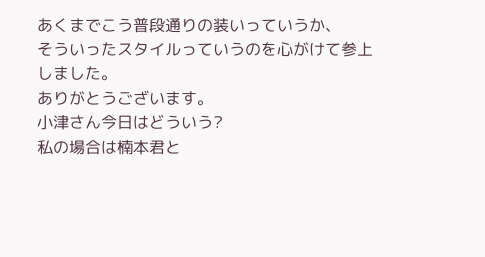あくまでこう普段通りの装いっていうか、
そういったスタイルっていうのを心がけて参上しました。
ありがとうございます。
小津さん今日はどういう?
私の場合は楠本君と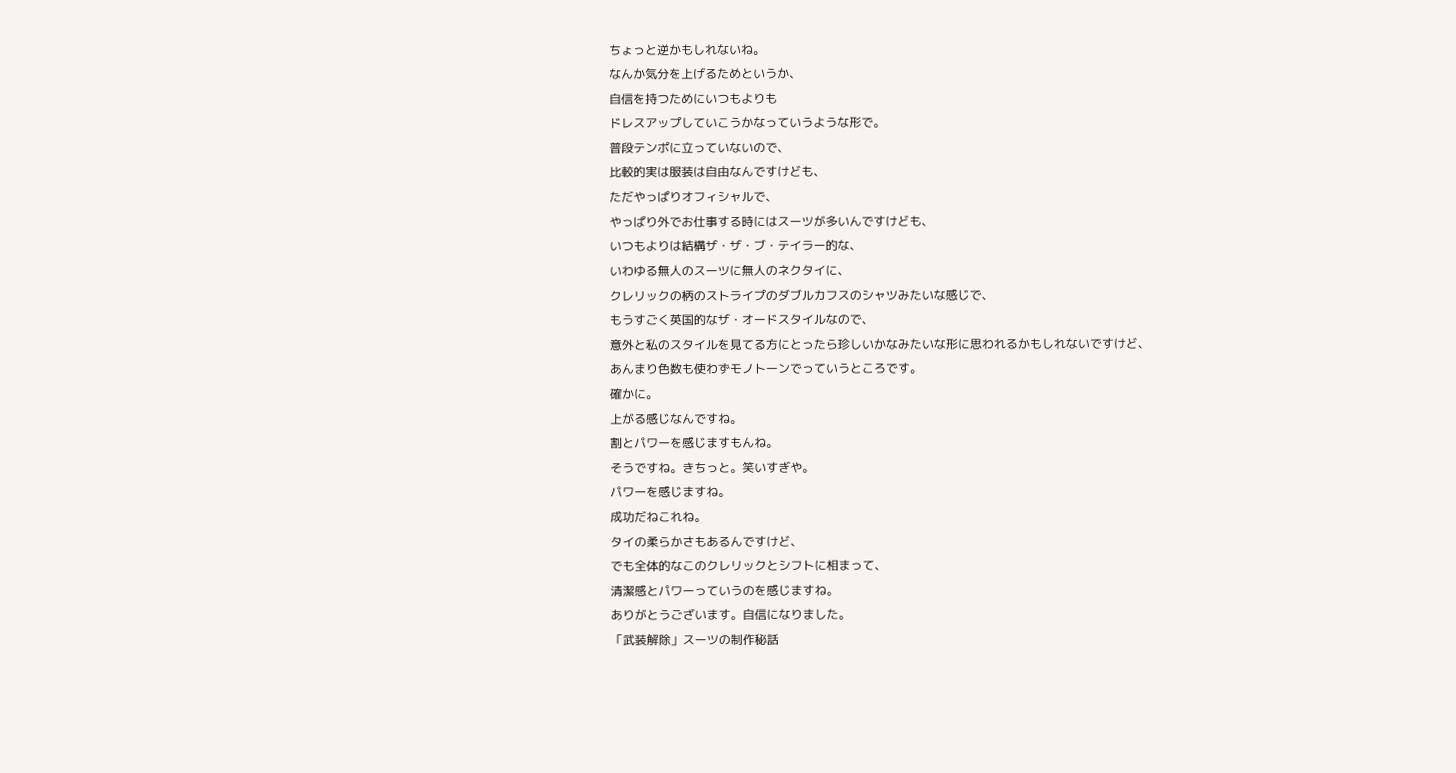ちょっと逆かもしれないね。
なんか気分を上げるためというか、
自信を持つためにいつもよりも
ドレスアップしていこうかなっていうような形で。
普段テンポに立っていないので、
比較的実は服装は自由なんですけども、
ただやっぱりオフィシャルで、
やっぱり外でお仕事する時にはスーツが多いんですけども、
いつもよりは結構ザ・ザ・ブ・テイラー的な、
いわゆる無人のスーツに無人のネクタイに、
クレリックの柄のストライプのダブルカフスのシャツみたいな感じで、
もうすごく英国的なザ・オードスタイルなので、
意外と私のスタイルを見てる方にとったら珍しいかなみたいな形に思われるかもしれないですけど、
あんまり色数も使わずモノトーンでっていうところです。
確かに。
上がる感じなんですね。
割とパワーを感じますもんね。
そうですね。きちっと。笑いすぎや。
パワーを感じますね。
成功だねこれね。
タイの柔らかさもあるんですけど、
でも全体的なこのクレリックとシフトに相まって、
清潔感とパワーっていうのを感じますね。
ありがとうございます。自信になりました。
「武装解除」スーツの制作秘話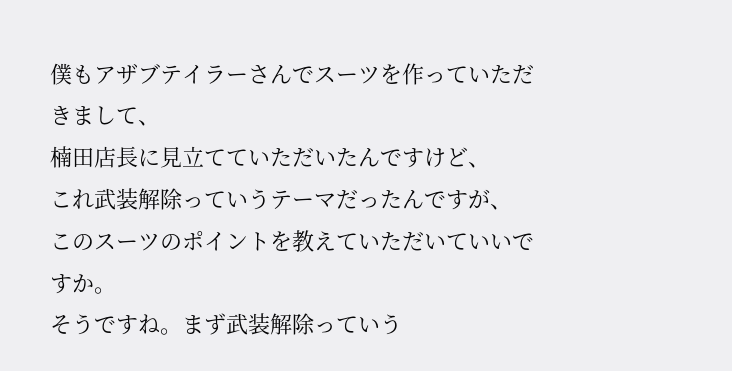僕もアザブテイラーさんでスーツを作っていただきまして、
楠田店長に見立てていただいたんですけど、
これ武装解除っていうテーマだったんですが、
このスーツのポイントを教えていただいていいですか。
そうですね。まず武装解除っていう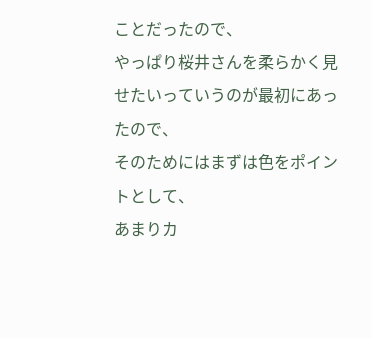ことだったので、
やっぱり桜井さんを柔らかく見せたいっていうのが最初にあったので、
そのためにはまずは色をポイントとして、
あまりカ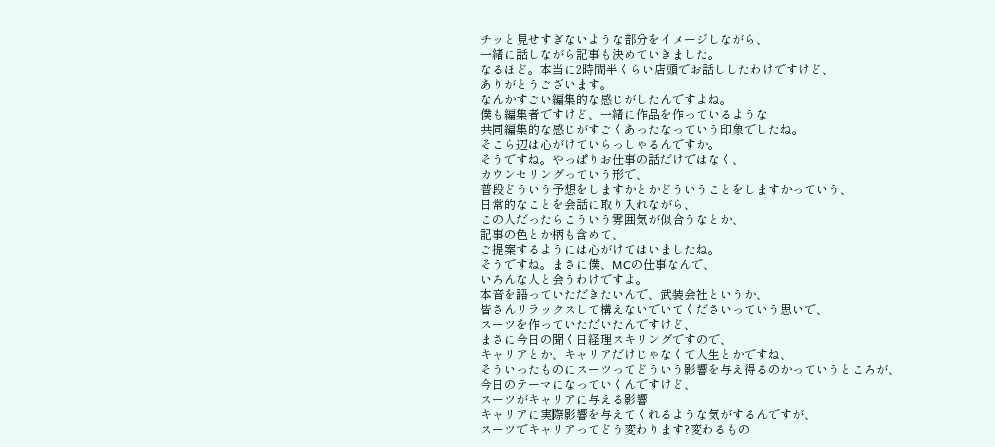チッと見せすぎないような部分をイメージしながら、
一緒に話しながら記事も決めていきました。
なるほど。本当に2時間半くらい店頭でお話ししたわけですけど、
ありがとうございます。
なんかすごい編集的な感じがしたんですよね。
僕も編集者ですけど、一緒に作品を作っているような
共同編集的な感じがすごくあったなっていう印象でしたね。
そこら辺は心がけていらっしゃるんですか。
そうですね。やっぱりお仕事の話だけではなく、
カウンセリングっていう形で、
普段どういう予想をしますかとかどういうことをしますかっていう、
日常的なことを会話に取り入れながら、
この人だったらこういう雰囲気が似合うなとか、
記事の色とか柄も含めて、
ご提案するようには心がけてはいましたね。
そうですね。まさに僕、MCの仕事なんで、
いろんな人と会うわけですよ。
本音を語っていただきたいんで、武装会社というか、
皆さんリラックスして構えないでいてくださいっていう思いで、
スーツを作っていただいたんですけど、
まさに今日の聞く日経理スキリングですので、
キャリアとか、キャリアだけじゃなくて人生とかですね、
そういったものにスーツってどういう影響を与え得るのかっていうところが、
今日のテーマになっていくんですけど、
スーツがキャリアに与える影響
キャリアに実際影響を与えてくれるような気がするんですが、
スーツでキャリアってどう変わります?変わるもの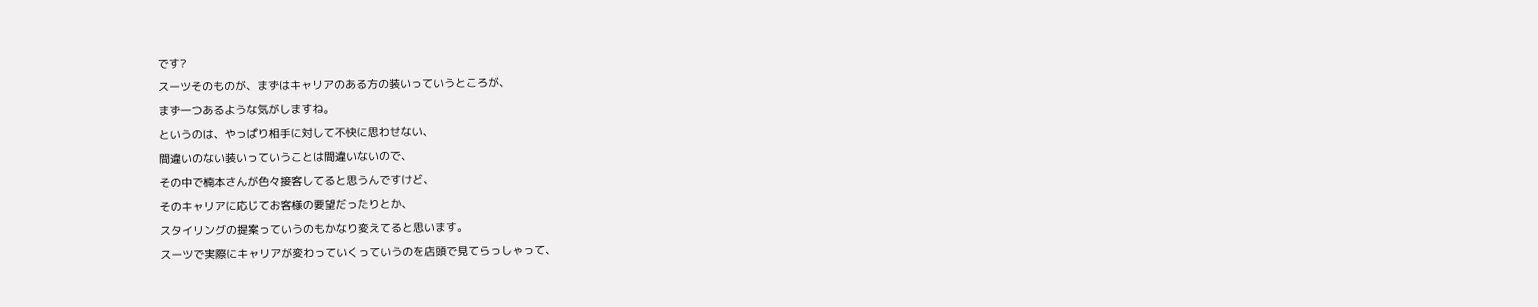です?
スーツそのものが、まずはキャリアのある方の装いっていうところが、
まず一つあるような気がしますね。
というのは、やっぱり相手に対して不快に思わせない、
間違いのない装いっていうことは間違いないので、
その中で楠本さんが色々接客してると思うんですけど、
そのキャリアに応じてお客様の要望だったりとか、
スタイリングの提案っていうのもかなり変えてると思います。
スーツで実際にキャリアが変わっていくっていうのを店頭で見てらっしゃって、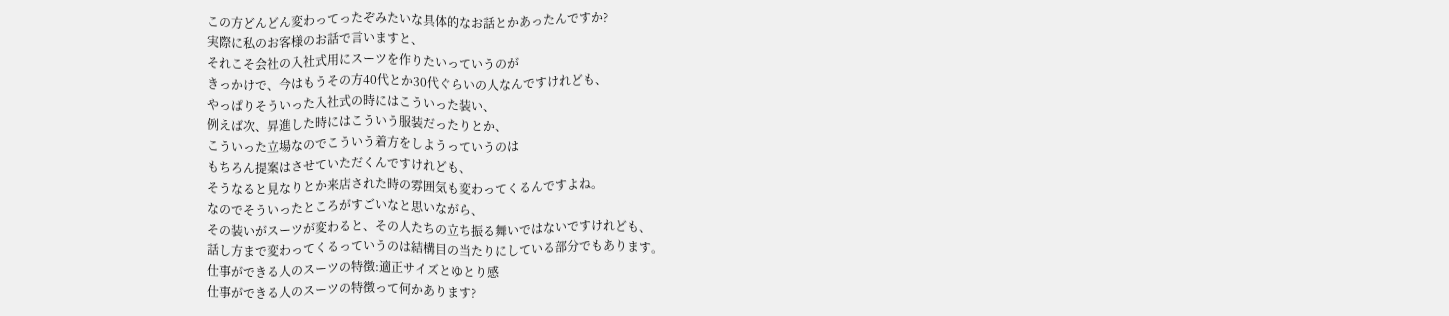この方どんどん変わってったぞみたいな具体的なお話とかあったんですか?
実際に私のお客様のお話で言いますと、
それこそ会社の入社式用にスーツを作りたいっていうのが
きっかけで、今はもうその方40代とか30代ぐらいの人なんですけれども、
やっぱりそういった入社式の時にはこういった装い、
例えば次、昇進した時にはこういう服装だったりとか、
こういった立場なのでこういう着方をしようっていうのは
もちろん提案はさせていただくんですけれども、
そうなると見なりとか来店された時の雰囲気も変わってくるんですよね。
なのでそういったところがすごいなと思いながら、
その装いがスーツが変わると、その人たちの立ち振る舞いではないですけれども、
話し方まで変わってくるっていうのは結構目の当たりにしている部分でもあります。
仕事ができる人のスーツの特徴:適正サイズとゆとり感
仕事ができる人のスーツの特徴って何かあります?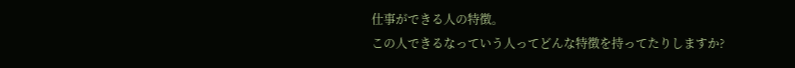仕事ができる人の特徴。
この人できるなっていう人ってどんな特徴を持ってたりしますか?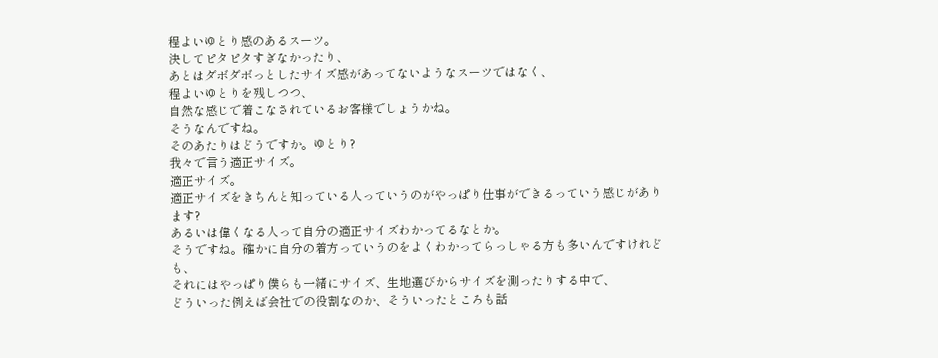程よいゆとり感のあるスーツ。
決してピタピタすぎなかったり、
あとはダボダボっとしたサイズ感があってないようなスーツではなく、
程よいゆとりを残しつつ、
自然な感じで着こなされているお客様でしょうかね。
そうなんですね。
そのあたりはどうですか。ゆとり?
我々で言う適正サイズ。
適正サイズ。
適正サイズをきちんと知っている人っていうのがやっぱり仕事ができるっていう感じがあります?
あるいは偉くなる人って自分の適正サイズわかってるなとか。
そうですね。確かに自分の着方っていうのをよくわかってらっしゃる方も多いんですけれども、
それにはやっぱり僕らも一緒にサイズ、生地選びからサイズを測ったりする中で、
どういった例えば会社での役割なのか、そういったところも話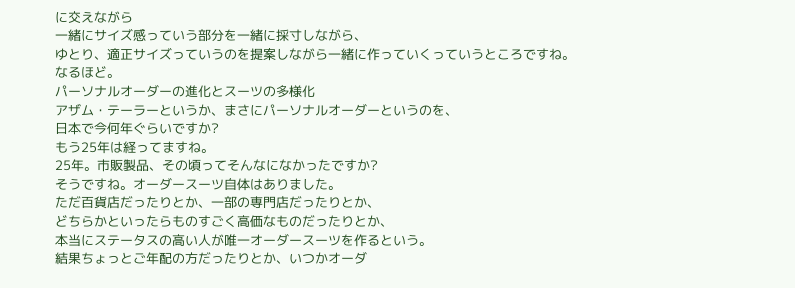に交えながら
一緒にサイズ感っていう部分を一緒に採寸しながら、
ゆとり、適正サイズっていうのを提案しながら一緒に作っていくっていうところですね。
なるほど。
パーソナルオーダーの進化とスーツの多様化
アザム・テーラーというか、まさにパーソナルオーダーというのを、
日本で今何年ぐらいですか?
もう25年は経ってますね。
25年。市販製品、その頃ってそんなになかったですか?
そうですね。オーダースーツ自体はありました。
ただ百貨店だったりとか、一部の専門店だったりとか、
どちらかといったらものすごく高価なものだったりとか、
本当にステータスの高い人が唯一オーダースーツを作るという。
結果ちょっとご年配の方だったりとか、いつかオーダ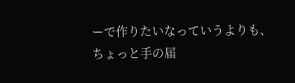ーで作りたいなっていうよりも、
ちょっと手の届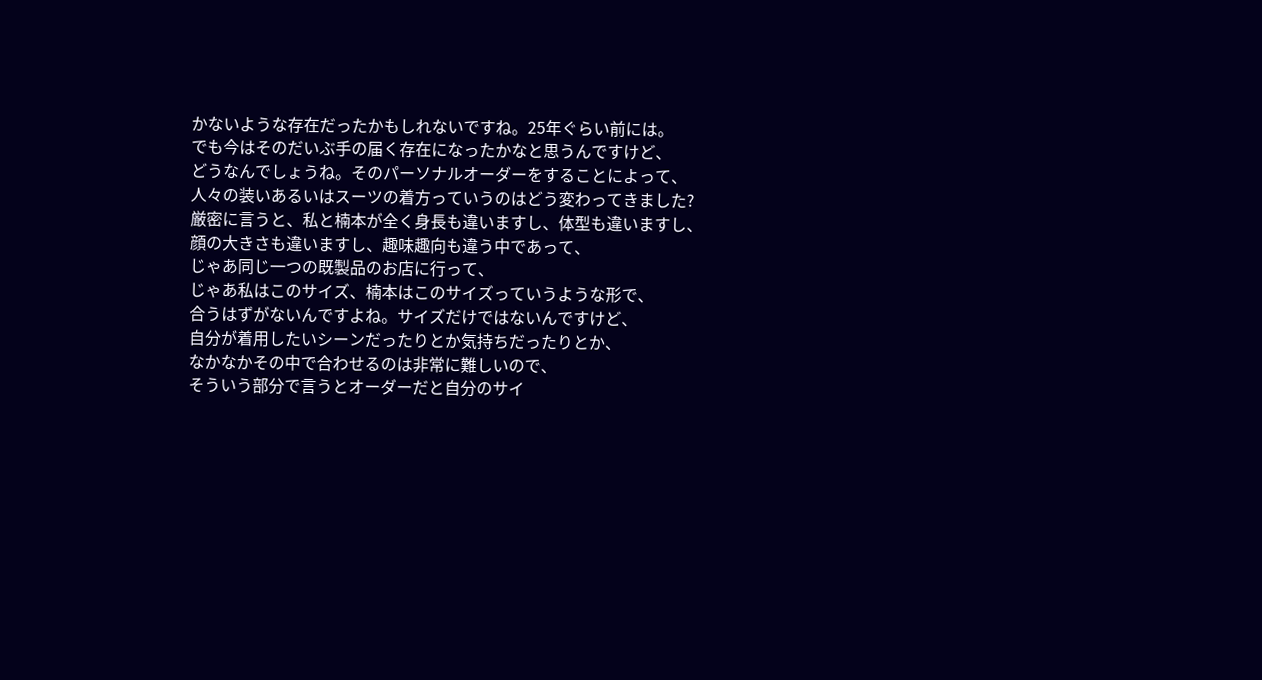かないような存在だったかもしれないですね。25年ぐらい前には。
でも今はそのだいぶ手の届く存在になったかなと思うんですけど、
どうなんでしょうね。そのパーソナルオーダーをすることによって、
人々の装いあるいはスーツの着方っていうのはどう変わってきました?
厳密に言うと、私と楠本が全く身長も違いますし、体型も違いますし、
顔の大きさも違いますし、趣味趣向も違う中であって、
じゃあ同じ一つの既製品のお店に行って、
じゃあ私はこのサイズ、楠本はこのサイズっていうような形で、
合うはずがないんですよね。サイズだけではないんですけど、
自分が着用したいシーンだったりとか気持ちだったりとか、
なかなかその中で合わせるのは非常に難しいので、
そういう部分で言うとオーダーだと自分のサイ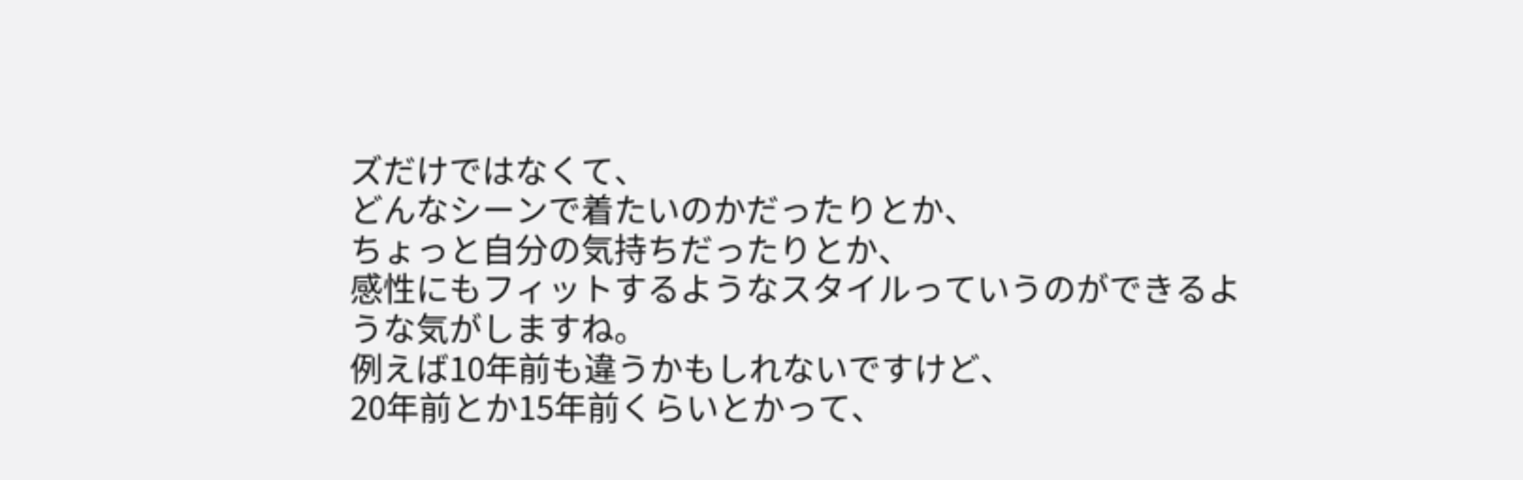ズだけではなくて、
どんなシーンで着たいのかだったりとか、
ちょっと自分の気持ちだったりとか、
感性にもフィットするようなスタイルっていうのができるような気がしますね。
例えば10年前も違うかもしれないですけど、
20年前とか15年前くらいとかって、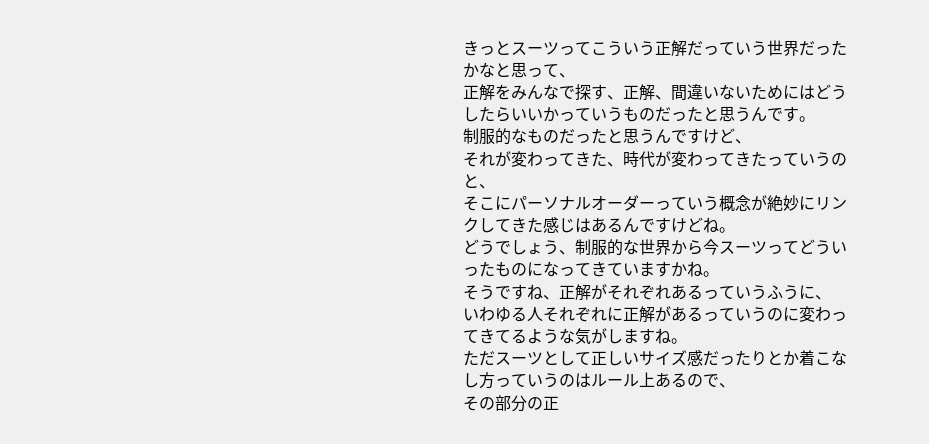きっとスーツってこういう正解だっていう世界だったかなと思って、
正解をみんなで探す、正解、間違いないためにはどうしたらいいかっていうものだったと思うんです。
制服的なものだったと思うんですけど、
それが変わってきた、時代が変わってきたっていうのと、
そこにパーソナルオーダーっていう概念が絶妙にリンクしてきた感じはあるんですけどね。
どうでしょう、制服的な世界から今スーツってどういったものになってきていますかね。
そうですね、正解がそれぞれあるっていうふうに、
いわゆる人それぞれに正解があるっていうのに変わってきてるような気がしますね。
ただスーツとして正しいサイズ感だったりとか着こなし方っていうのはルール上あるので、
その部分の正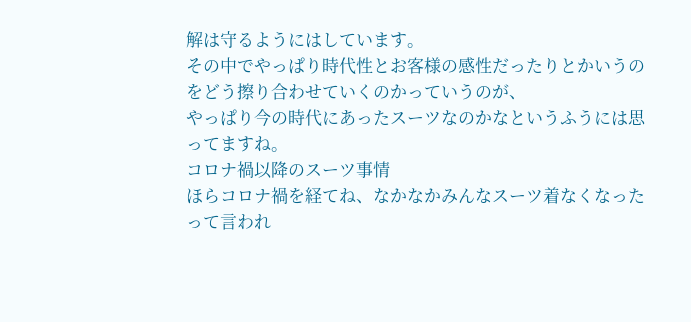解は守るようにはしています。
その中でやっぱり時代性とお客様の感性だったりとかいうのをどう擦り合わせていくのかっていうのが、
やっぱり今の時代にあったスーツなのかなというふうには思ってますね。
コロナ禍以降のスーツ事情
ほらコロナ禍を経てね、なかなかみんなスーツ着なくなったって言われ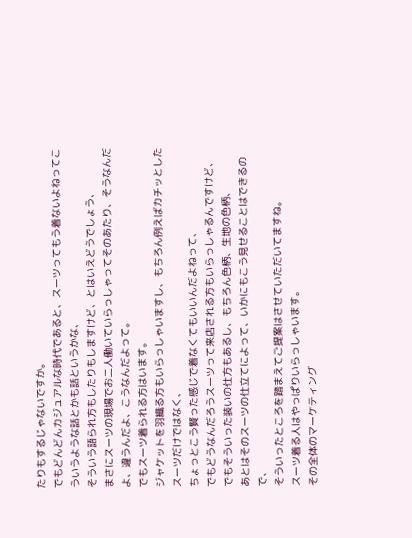たりもするじゃないですか。
でもどんどんカジュアルな時代であると、スーツってもう着ないよねってこういうような話とかも話というかな、
そういう語られ方もしたりもしますけど、とはいえどうでしょう、
まさにスーツの現場でお二人働いていらっしゃってそのあたり、そうなんだよ、違うんだよ、こうなんだよって。
でもスーツ着られる方はいます。
ジャケットを羽織る方もいらっしゃいますし、もちろん例えばカチッとしたスーツだけではなく、
ちょっとこう賢った感じで着なくてもいいんだよねって、
でもどうなんだろうスーツって来店される方もいらっしゃるんですけど、
でもそういった装いの仕方もあるし、もちろん色柄、生地の色柄、
あとはそのスーツの仕立てによって、いかにもこう見せることはできるので、
そういったところを踏まえてご提案はさせていただいてますね。
スーツ着る人はやっぱりいらっしゃいます。
その全体のマーケティング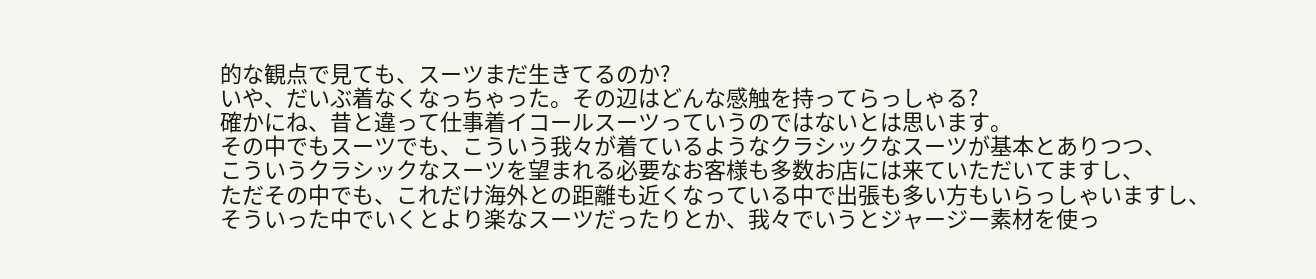的な観点で見ても、スーツまだ生きてるのか?
いや、だいぶ着なくなっちゃった。その辺はどんな感触を持ってらっしゃる?
確かにね、昔と違って仕事着イコールスーツっていうのではないとは思います。
その中でもスーツでも、こういう我々が着ているようなクラシックなスーツが基本とありつつ、
こういうクラシックなスーツを望まれる必要なお客様も多数お店には来ていただいてますし、
ただその中でも、これだけ海外との距離も近くなっている中で出張も多い方もいらっしゃいますし、
そういった中でいくとより楽なスーツだったりとか、我々でいうとジャージー素材を使っ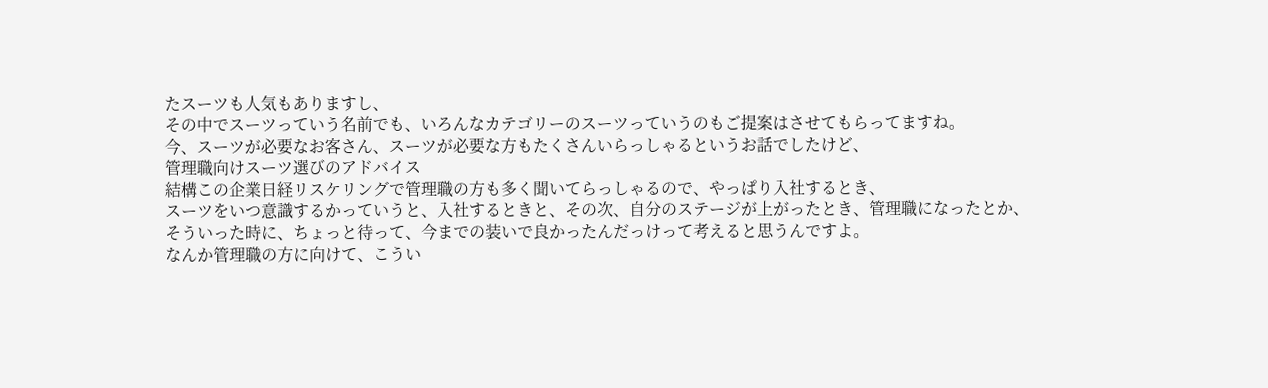たスーツも人気もありますし、
その中でスーツっていう名前でも、いろんなカテゴリーのスーツっていうのもご提案はさせてもらってますね。
今、スーツが必要なお客さん、スーツが必要な方もたくさんいらっしゃるというお話でしたけど、
管理職向けスーツ選びのアドバイス
結構この企業日経リスケリングで管理職の方も多く聞いてらっしゃるので、やっぱり入社するとき、
スーツをいつ意識するかっていうと、入社するときと、その次、自分のステージが上がったとき、管理職になったとか、
そういった時に、ちょっと待って、今までの装いで良かったんだっけって考えると思うんですよ。
なんか管理職の方に向けて、こうい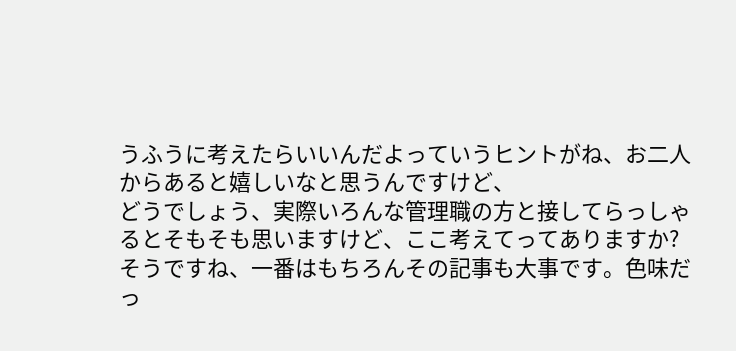うふうに考えたらいいんだよっていうヒントがね、お二人からあると嬉しいなと思うんですけど、
どうでしょう、実際いろんな管理職の方と接してらっしゃるとそもそも思いますけど、ここ考えてってありますか?
そうですね、一番はもちろんその記事も大事です。色味だっ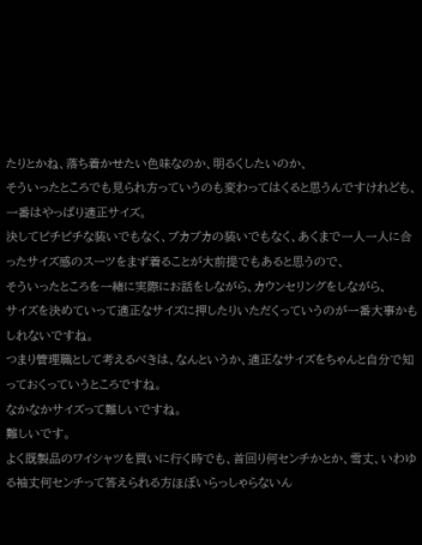たりとかね、落ち着かせたい色味なのか、明るくしたいのか、
そういったところでも見られ方っていうのも変わってはくると思うんですけれども、一番はやっぱり適正サイズ。
決してピチピチな装いでもなく、ブカブカの装いでもなく、あくまで一人一人に合ったサイズ感のスーツをまず着ることが大前提でもあると思うので、
そういったところを一緒に実際にお話をしながら、カウンセリングをしながら、
サイズを決めていって適正なサイズに押したりいただくっていうのが一番大事かもしれないですね。
つまり管理職として考えるべきは、なんというか、適正なサイズをちゃんと自分で知っておくっていうところですね。
なかなかサイズって難しいですね。
難しいです。
よく既製品のワイシャツを買いに行く時でも、首回り何センチかとか、雪丈、いわゆる袖丈何センチって答えられる方ほぼいらっしゃらないん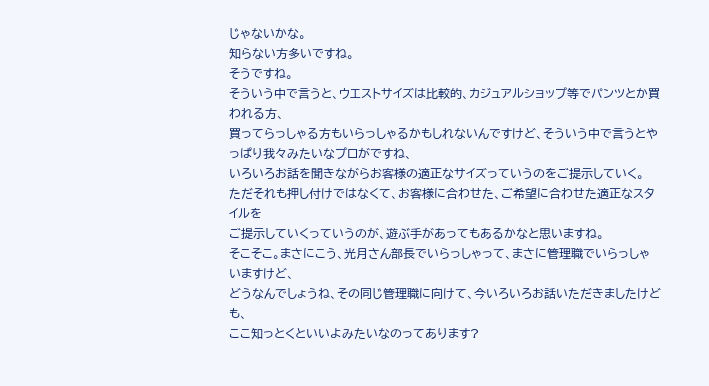じゃないかな。
知らない方多いですね。
そうですね。
そういう中で言うと、ウエストサイズは比較的、カジュアルショップ等でパンツとか買われる方、
買ってらっしゃる方もいらっしゃるかもしれないんですけど、そういう中で言うとやっぱり我々みたいなプロがですね、
いろいろお話を聞きながらお客様の適正なサイズっていうのをご提示していく。
ただそれも押し付けではなくて、お客様に合わせた、ご希望に合わせた適正なスタイルを
ご提示していくっていうのが、遊ぶ手があってもあるかなと思いますね。
そこそこ。まさにこう、光月さん部長でいらっしゃって、まさに管理職でいらっしゃいますけど、
どうなんでしょうね、その同じ管理職に向けて、今いろいろお話いただきましたけども、
ここ知っとくといいよみたいなのってあります?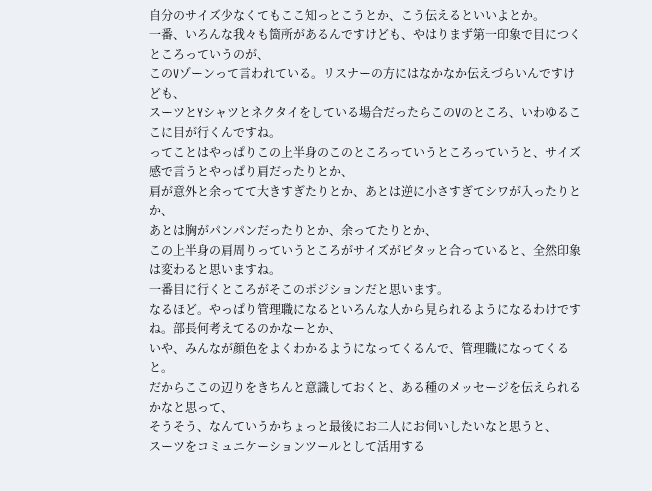自分のサイズ少なくてもここ知っとこうとか、こう伝えるといいよとか。
一番、いろんな我々も箇所があるんですけども、やはりまず第一印象で目につくところっていうのが、
このVゾーンって言われている。リスナーの方にはなかなか伝えづらいんですけども、
スーツとYシャツとネクタイをしている場合だったらこのVのところ、いわゆるここに目が行くんですね。
ってことはやっぱりこの上半身のこのところっていうところっていうと、サイズ感で言うとやっぱり肩だったりとか、
肩が意外と余ってて大きすぎたりとか、あとは逆に小さすぎてシワが入ったりとか、
あとは胸がパンパンだったりとか、余ってたりとか、
この上半身の肩周りっていうところがサイズがピタッと合っていると、全然印象は変わると思いますね。
一番目に行くところがそこのポジションだと思います。
なるほど。やっぱり管理職になるといろんな人から見られるようになるわけですね。部長何考えてるのかなーとか、
いや、みんなが顔色をよくわかるようになってくるんで、管理職になってくると。
だからここの辺りをきちんと意識しておくと、ある種のメッセージを伝えられるかなと思って、
そうそう、なんていうかちょっと最後にお二人にお伺いしたいなと思うと、
スーツをコミュニケーションツールとして活用する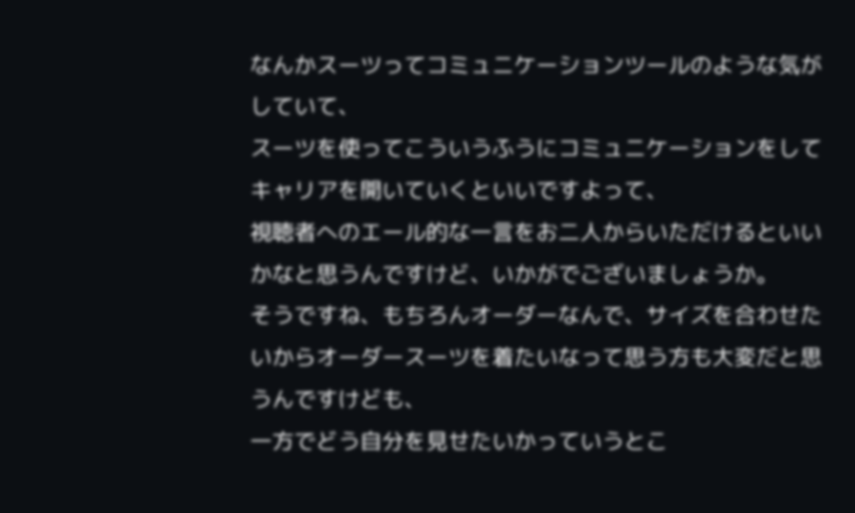なんかスーツってコミュニケーションツールのような気がしていて、
スーツを使ってこういうふうにコミュニケーションをしてキャリアを開いていくといいですよって、
視聴者へのエール的な一言をお二人からいただけるといいかなと思うんですけど、いかがでございましょうか。
そうですね、もちろんオーダーなんで、サイズを合わせたいからオーダースーツを着たいなって思う方も大変だと思うんですけども、
一方でどう自分を見せたいかっていうとこ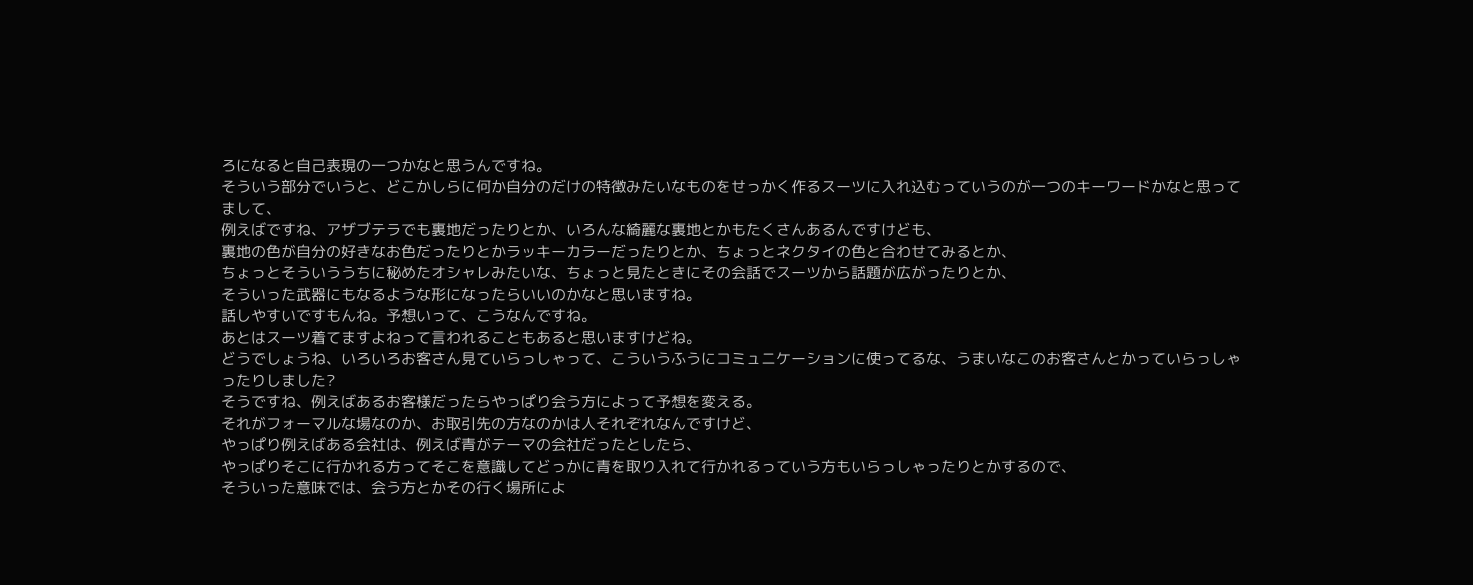ろになると自己表現の一つかなと思うんですね。
そういう部分でいうと、どこかしらに何か自分のだけの特徴みたいなものをせっかく作るスーツに入れ込むっていうのが一つのキーワードかなと思ってまして、
例えばですね、アザブテラでも裏地だったりとか、いろんな綺麗な裏地とかもたくさんあるんですけども、
裏地の色が自分の好きなお色だったりとかラッキーカラーだったりとか、ちょっとネクタイの色と合わせてみるとか、
ちょっとそういううちに秘めたオシャレみたいな、ちょっと見たときにその会話でスーツから話題が広がったりとか、
そういった武器にもなるような形になったらいいのかなと思いますね。
話しやすいですもんね。予想いって、こうなんですね。
あとはスーツ着てますよねって言われることもあると思いますけどね。
どうでしょうね、いろいろお客さん見ていらっしゃって、こういうふうにコミュニケーションに使ってるな、うまいなこのお客さんとかっていらっしゃったりしました?
そうですね、例えばあるお客様だったらやっぱり会う方によって予想を変える。
それがフォーマルな場なのか、お取引先の方なのかは人それぞれなんですけど、
やっぱり例えばある会社は、例えば青がテーマの会社だったとしたら、
やっぱりそこに行かれる方ってそこを意識してどっかに青を取り入れて行かれるっていう方もいらっしゃったりとかするので、
そういった意味では、会う方とかその行く場所によ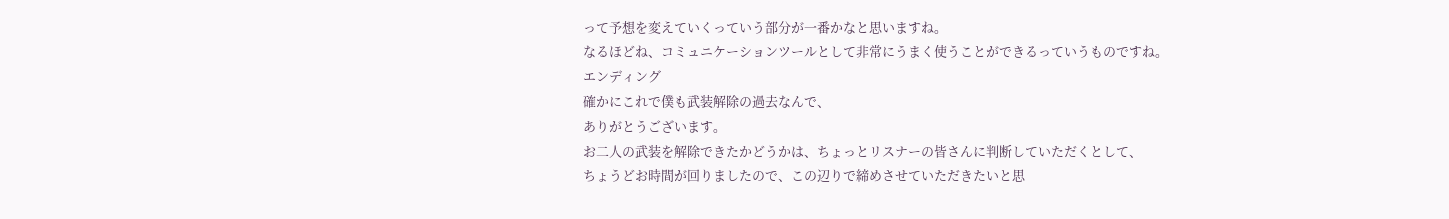って予想を変えていくっていう部分が一番かなと思いますね。
なるほどね、コミュニケーションツールとして非常にうまく使うことができるっていうものですね。
エンディング
確かにこれで僕も武装解除の過去なんで、
ありがとうございます。
お二人の武装を解除できたかどうかは、ちょっとリスナーの皆さんに判断していただくとして、
ちょうどお時間が回りましたので、この辺りで締めさせていただきたいと思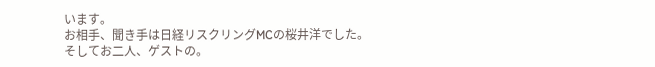います。
お相手、聞き手は日経リスクリングMCの桜井洋でした。
そしてお二人、ゲストの。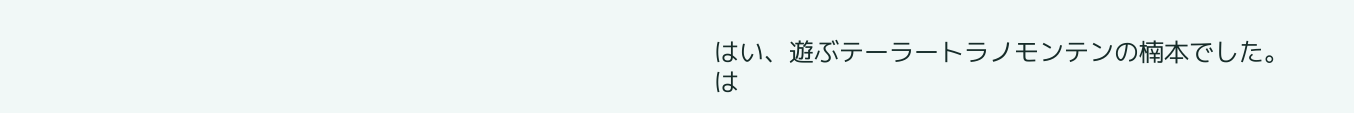はい、遊ぶテーラートラノモンテンの楠本でした。
は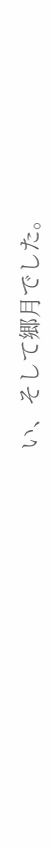い、そして郷月でした。